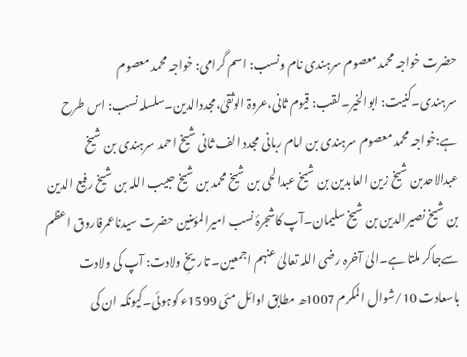حضرت خواجہ محمد معصوم سرہندی نام ونسب: اسم گرامی: خواجہ محمد معصوم سرہندی۔کنیت: ابوالخیر۔لقب: قیوم ثانی،عروۃ الوثقیٰ،مجددالدین۔سلسلہ نسب: اس طرح ہے:خواجہ محمد معصوم سرہندی بن امام ربانی مجدد الف ثانی شیخ احمد سرہندی بن شیخ عبدالاحدبن شیخ زین العابدین بن شیخ عبدالحی بن شیخ محمد بن شیخ حبیب اللہ بن شیخ رفیع الدین بن شیخ نصیرالدین بن شیخ سلیمان۔آپ کاشجرۂ نسب امیرالمؤمنین حضرت سیدناعمرفاروق اعظم سےجاکر ملتا ہے۔الیٰ آخرہ رضی اللہ تعالیٰ عنہم اجمعین۔ تاریخِ ولادت: آپ کی ولادت باسعادت 10/شوال المکرم 1007ھ مطابق اوائل مئی 1599ء کوہوئی۔کیونکہ ان کی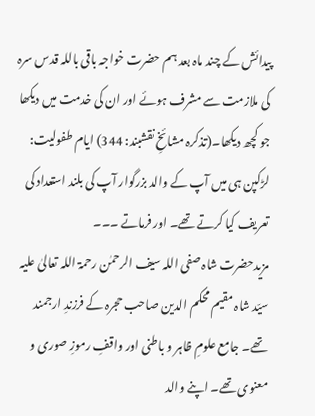پیدائش کے چند ماہ بعد ہم حضرت خواجہ باقی باللہ قدس سرہ کی ملازمت سے مشرف ہوئے اور ان کی خدمت میں دیکھا جو کچھ دیکھا۔(تذکرہ مشائخِ نقشبند: 344) ایام طفولیت: لڑکپن ہی میں آپ کے والد بزرگوار آپ کی بلند استعداد کی تعریف کیا کرتے تھے۔ اور فرماتے ۔۔۔
مزیدحضرت شاہ صفی اللہ سیف الرحمٰن رحمۃ اللہ تعالیٰ علیہ سیّد شاہ مقیم محکم الدین صاحب حجرہ کے فرزندِ ارجمند تھے۔ جامع علومِ ظاہر و باطنی اور واقفِ رموزِ صوری و معنوی تھے۔ اپنے والد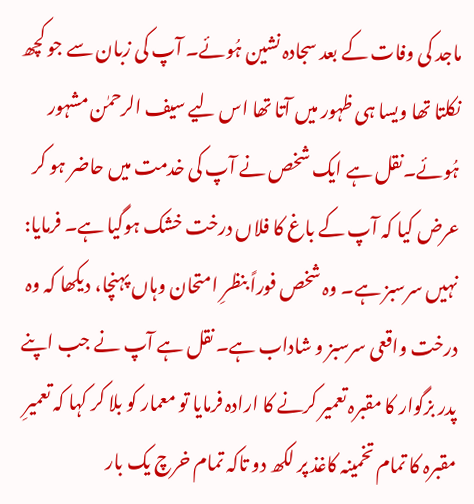ماجد کی وفات کے بعد سجادہ نشین ہُوئے۔ آپ کی زبان سے جو کچھ نکلتا تھا ویسا ہی ظہور میں آتا تھا اس لیے سیف الرحمٰن مشہور ہُوئے۔نقل ہے ایک شخص نے آپ کی خدمت میں حاضر ہو کر عرض کیا کہ آپ کے باغ کا فلاں درخت خشک ہوگیا ہے۔ فرمایا: نہیں سرسبز ہے۔ وہ شخص فوراً بنظرِ امتحان وہاں پہنچا، دیکھا کہ وہ درخت واقعی سرسبز و شاداب ہے۔ نقل ہے آپ نے جب اپنے پدر بزگوار کا مقبرہ تعمیر کرنے کا ارادہ فرمایا تو معمار کو بلا کر کہا کہ تعمیرِ مقبرہ کا تمام تخمینہ کاغذ پر لکھ دو تاکہ تمام خرچ یک بار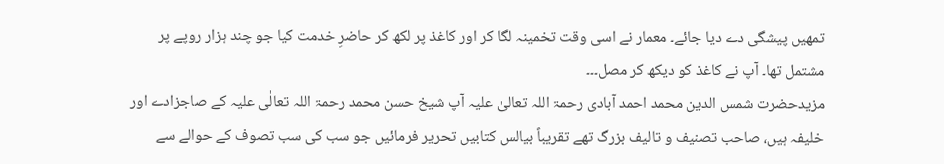تمھیں پیشگی دے دیا جائے۔ معمار نے اسی وقت تخمینہ لگا کر اور کاغذ پر لکھ کر حاضرِ خدمت کیا جو چند ہزار روپے پر مشتمل تھا۔ آپ نے کاغذ کو دیکھ کر مصل۔۔۔
مزیدحضرت شمس الدین محمد احمد آبادی رحمۃ اللہ تعالیٰ علیہ آپ شیخ حسن محمد رحمۃ اللہ تعالٰی علیہ کے صاجزادے اور خلیفہ ہیں، صاحب تصنیف و تالیف بزرگ تھے تقریباً بیالس کتابیں تحریر فرمائیں جو سب کی سب تصوف کے حوالے سے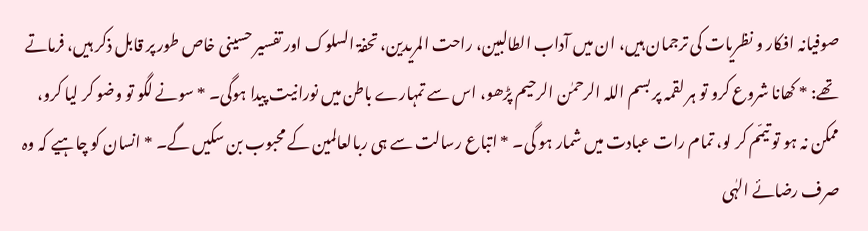صوفیانہ افکار و نظریات کی ترجمان ہیں، ان میں آداب الطالبین، راحت المریدین، تحفۃ السلوک اور تفسیر حسینی خاص طور پر قابل ذکر ہیں، فرماتے تھے: * کھانا شروع کرو تو ہر لقمہ پر بسم اللہ الرحمٰن الرحیم پڑھو، اس سے تمہارے باطن میں نورانیت پیدا ہوگی۔ * سونے لگو تو وضو کر لیا کرو، ممکن نہ ہو تو تیمّم کر لو، تمام رات عبادت میں شمار ہو گی۔ * اتباع رسالت سے ہی ربالعالمین کے محبوب بن سکیں گے۔ * انسان کو چاہیے کہ وہ صرف رضائے الہٰی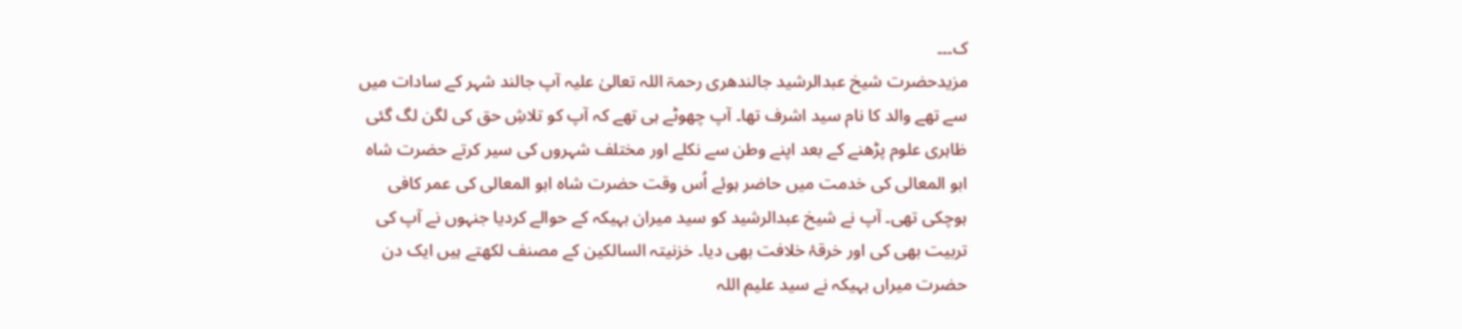ک۔۔۔
مزیدحضرت شیخ عبدالرشید جالندھری رحمۃ اللہ تعالیٰ علیہ آپ جالند شہر کے سادات میں سے تھے والد کا نام سید اشرف تھا۔ آپ چھوٹے ہی تھے کہ آپ کو تلاشِ حق کی لگن لگ گئی ظاہری علوم پڑھنے کے بعد اپنے وطن سے نکلے اور مختلف شہروں کی سیر کرتے حضرت شاہ ابو المعالی کی خدمت میں حاضر ہوئے اُس وقت حضرت شاہ ابو المعالی کی عمر کافی ہوچکی تھی۔ آپ نے شیخ عبدالرشید کو سید میران بہیکہ کے حوالے کردیا جنہوں نے آپ کی تربیت بھی کی اور خرقۂ خلافت بھی دیا۔ خزنیتہ السالکین کے مصنف لکھتے ہیں ایک دن حضرت میراں بہیکہ نے سید علیم اللہ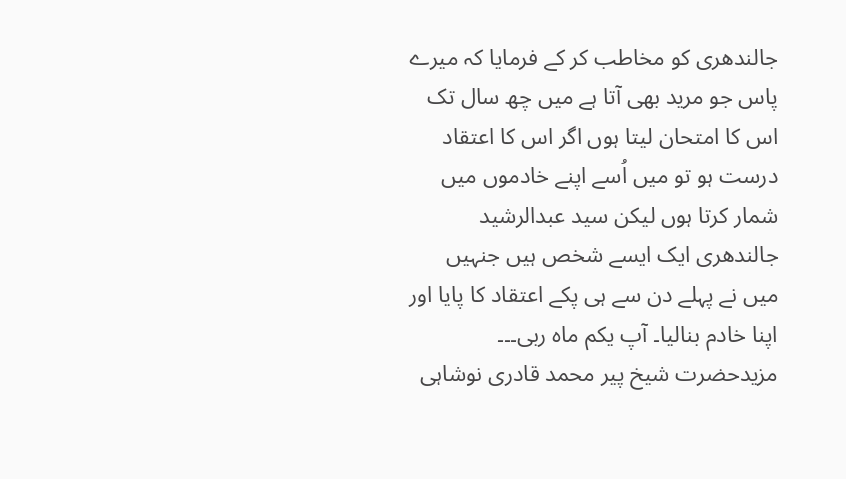جالندھری کو مخاطب کر کے فرمایا کہ میرے پاس جو مرید بھی آتا ہے میں چھ سال تک اس کا امتحان لیتا ہوں اگر اس کا اعتقاد درست ہو تو میں اُسے اپنے خادموں میں شمار کرتا ہوں لیکن سید عبدالرشید جالندھری ایک ایسے شخص ہیں جنہیں میں نے پہلے دن سے ہی پکے اعتقاد کا پایا اور اپنا خادم بنالیا۔ آپ یکم ماہ ربی۔۔۔
مزیدحضرت شیخ پیر محمد قادری نوشاہی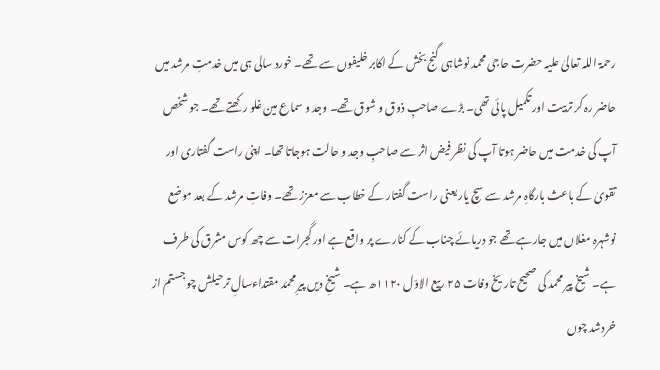رحمۃ اللہ تعالیٰ علیہ حضرت حاجی محمد نوشاہی گنج بخش کے اکابر خلیفوں سے تھے۔ خورد سالی ہی میں خدمتِ مرشد میں حاضر رہ کر تربیت اور تکمیل پائی تھی۔ بڑے صاحبِ ذوق و شوق تھے۔ وجد و سماع مین غلو رکھتے تھے۔ جو شخص آپ کی خدمت میں حاضر ہوتا آپ کی نظر فیض اثر سے صاحبِ وجد و حالت ہوجاتا تھا۔ اپنی راست گفتاری اور تقویٰ کے باعث بارگاہِ مرشد سے سچ یار یعنی راست گفتار کے خطاب سے معزز تھے۔ وفاتِ مرشد کے بعد موضع نوشہرہ مغلاں میں جارہے تھے جو دریائے چناب کے کنارے پر واقع ہے اور گجرات سے چھ کوس مشرق کی طرف ہے۔ شیخ پیر محمد کی صحیح تاریخ وفات ۲۵ ربیع الاوّل ۱۱۲۰ھ ہے۔ شیخِ دیں پیرِ محمّد مقتداءسالِ ترحیلش چو جستم از خردشد چوں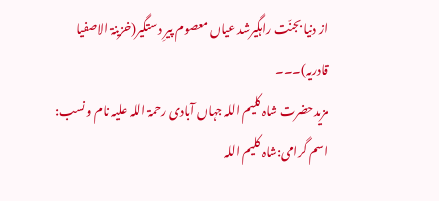از دنیا بجنّت راہگیرشد عیاں معصوم پیرِ دستگیر(خزینۃ الاصفیا قادریہ)۔۔۔
مزیدحضرت شاہ کلیم اللہ جہاں آبادی رحمۃ اللہ علیہ نام و نسب: اسم گرامی:شاہ کلیم اللہ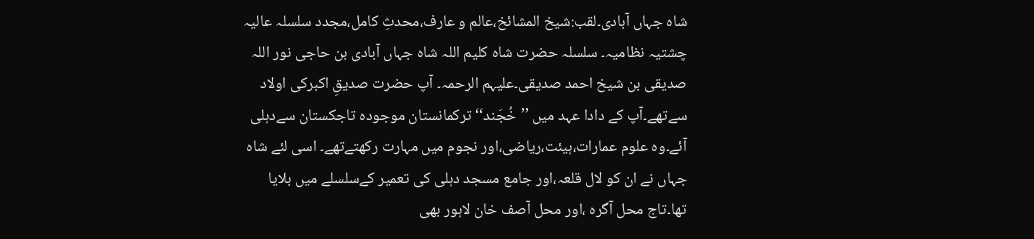شاہ جہاں آبادی۔لقب:شیخ المشائخ،عالم و عارف،محدثِ کامل،مجدد سلسلہ عالیہ چشتیہ نظامیہ۔ سلسلہ حضرت شاہ کلیم اللہ شاہ جہاں آبادی بن حاجی نور اللہ صدیقی بن شیخ احمد صدیقی۔علیہم الرحمہ۔ آپ حضرت صدیقِ اکبرکی اولاد سےتھے۔آپ کے دادا عہد میں ’’خُجَند‘‘ ترکمانستان موجودہ تاجکستان سےدہلی آئے۔وہ علوم عمارات،ہیئت،ریاضی،اور نجوم میں مہارت رکھتےتھے۔ اسی لئے شاہ جہاں نے ان کو لال قلعہ،اور جامع مسجد دہلی کی تعمیر کےسلسلے میں بلایا تھا۔تاج محل آگرہ ،اور محل آصف خان لاہور بھی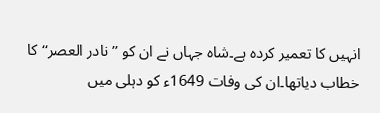انہیں کا تعمیر کردہ ہے۔شاہ جہاں نے ان کو ’’نادر العصر‘‘کا خطاب دیاتھا۔ان کی وفات 1649ء کو دہلی میں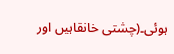ہوئی۔(چشتی خانقاہیں اور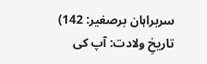سربراہان برصغیر: 142) تاریخِ ولادت: آپ کی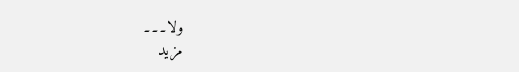ولا۔۔۔
مزید